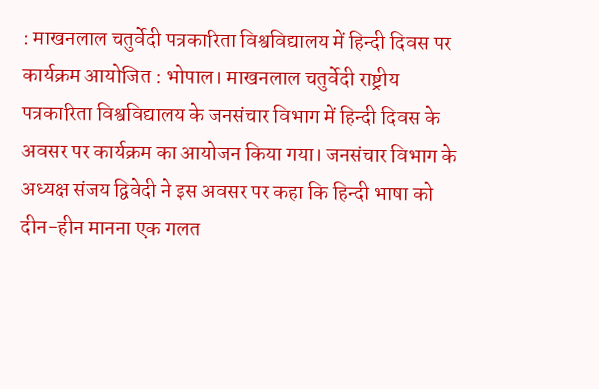: माखनलाल चतुर्वेदी पत्रकारिता विश्वविद्यालय में हिन्दी दिवस पर कार्यक्रम आयोजित : भोपाल। माखनलाल चतुर्वेदी राष्ट्रीय पत्रकारिता विश्वविद्यालय के जनसंचार विभाग में हिन्दी दिवस के अवसर पर कार्यक्रम का आयोजन किया गया। जनसंचार विभाग के अध्यक्ष संजय द्विवेदी ने इस अवसर पर कहा कि हिन्दी भाषा को दीन-हीन मानना एक गलत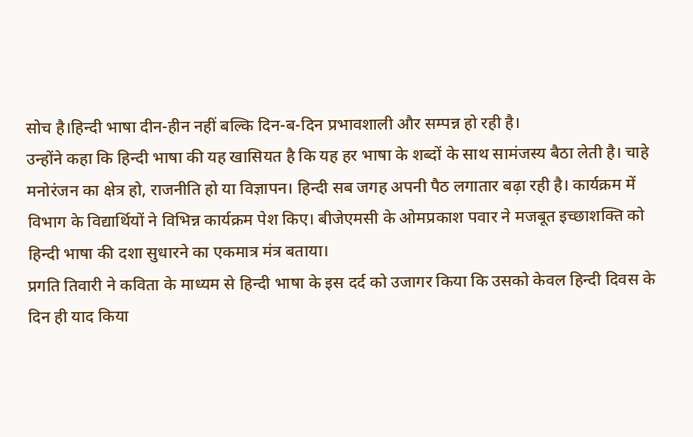सोच है।हिन्दी भाषा दीन-हीन नहीं बल्कि दिन-ब-दिन प्रभावशाली और सम्पन्न हो रही है।
उन्होंने कहा कि हिन्दी भाषा की यह खासियत है कि यह हर भाषा के शब्दों के साथ सामंजस्य बैठा लेती है। चाहे मनोरंजन का क्षेत्र हो, राजनीति हो या विज्ञापन। हिन्दी सब जगह अपनी पैठ लगातार बढ़ा रही है। कार्यक्रम में विभाग के विद्यार्थियों ने विभिन्न कार्यक्रम पेश किए। बीजेएमसी के ओमप्रकाश पवार ने मजबूत इच्छाशक्ति को हिन्दी भाषा की दशा सुधारने का एकमात्र मंत्र बताया।
प्रगति तिवारी ने कविता के माध्यम से हिन्दी भाषा के इस दर्द को उजागर किया कि उसको केवल हिन्दी दिवस के दिन ही याद किया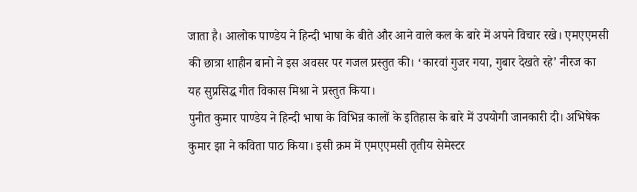जाता है। आलोक पाण्डेय ने हिन्दी भाषा के बीते और आने वाले कल के बारे में अपने विचार रखे। एमएएमसी की छात्रा शाहीन बानो ने इस अवसर पर गजल प्रस्तुत की। ‘कारवां गुजर गया, गुबार देखते रहे’ नीरज का यह सुप्रसिद्ध गीत विकास मिश्रा ने प्रस्तुत किया।
पुनीत कुमार पाण्डेय ने हिन्दी भाषा के विभिन्न कालों के इतिहास के बारे में उपयोगी जानकारी दी। अभिषेक कुमार झा ने कविता पाठ किया। इसी क्रम में एमएएमसी तृतीय सेमेस्टर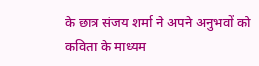के छात्र संजय शर्मा ने अपने अनुभवों को कविता के माध्यम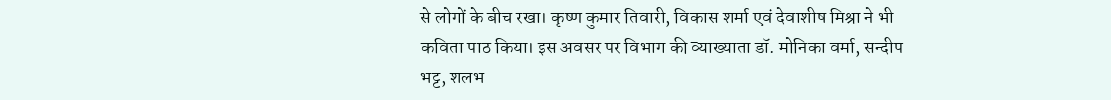से लोगों के बीच रखा। कृष्ण कुमार तिवारी, विकास शर्मा एवं देवाशीष मिश्रा ने भी कविता पाठ किया। इस अवसर पर विभाग की व्याख्याता डॉ. मोनिका वर्मा, सन्दीप भट्ट, शलभ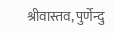श्रीवास्तव, पुर्णेन्दु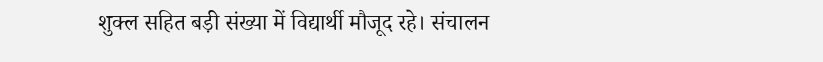शुक्ल सहित बड़ी संख्या में विद्यार्थी मौजूद रहे। संचालन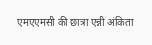एमएएमसी की छात्रा एन्नी अंकिता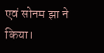एवं सोनम झा ने किया।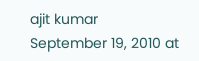ajit kumar
September 19, 2010 at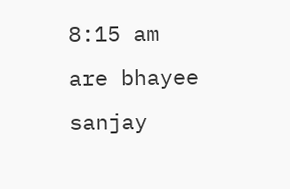8:15 am
are bhayee sanjay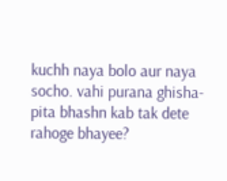kuchh naya bolo aur naya socho. vahi purana ghisha-pita bhashn kab tak dete rahoge bhayee?